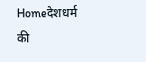Homeदेशधर्म की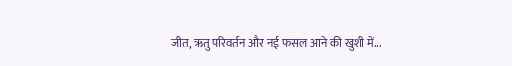जीत, ऋतु परिवर्तन और नई फसल आने की खुशी में...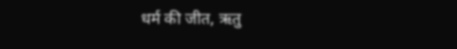धर्म की जीत, ऋतु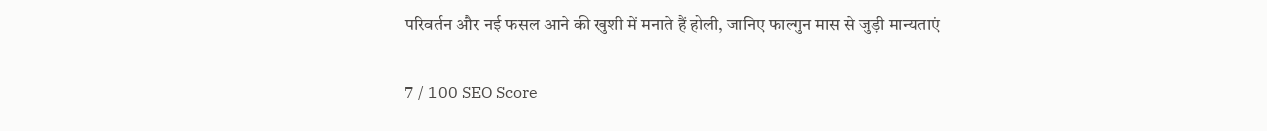परिवर्तन और नई फसल आने की खुशी में मनाते हैं होली, जानिए फाल्गुन मास से जुड़ी मान्यताएं

7 / 100 SEO Score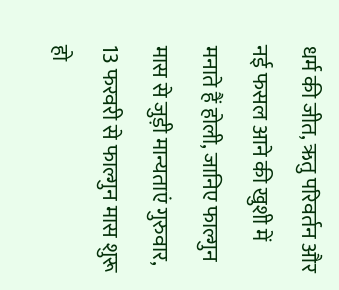धर्म की जीत, ऋतु परिवर्तन और नई फसल आने की खुशी में मनाते हैं होली, जानिए फाल्गुन मास से जुड़ी मान्यताएं गुरुवार, 13 फरवरी से फाल्गुन मास शुरू हो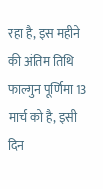रहा है, इस महीने की अंतिम तिथि फाल्गुन पूर्णिमा 13 मार्च को है, इसी दिन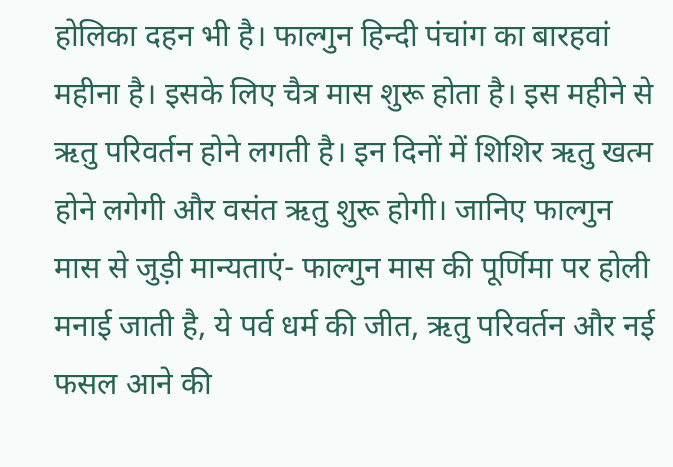होलिका दहन भी है। फाल्गुन हिन्दी पंचांग का बारहवां महीना है। इसके लिए चैत्र मास शुरू होता है। इस महीने से ऋतु परिवर्तन होने लगती है। इन दिनों में शिशिर ऋतु खत्म होने लगेगी और वसंत ऋतु शुरू होगी। जानिए फाल्गुन मास से जुड़ी मान्यताएं- फाल्गुन मास की पूर्णिमा पर होली मनाई जाती है, ये पर्व धर्म की जीत, ऋतु परिवर्तन और नई फसल आने की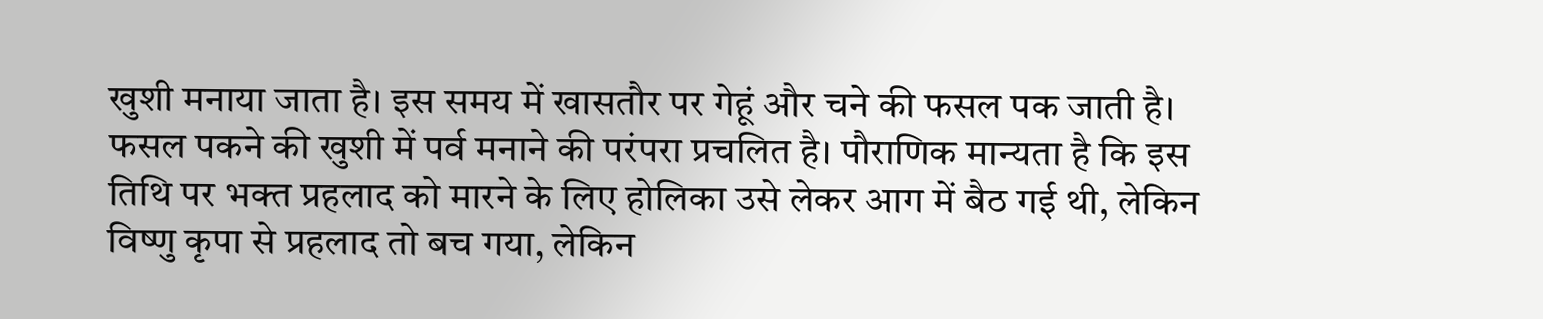खुशी मनाया जाता है। इस समय में खासतौर पर गेहूं और चने की फसल पक जाती है। फसल पकने की खुशी में पर्व मनाने की परंपरा प्रचलित है। पौराणिक मान्यता है कि इस तिथि पर भक्त प्रहलाद को मारने के लिए होलिका उसे लेकर आग में बैठ गई थी, लेकिन विष्णु कृपा से प्रहलाद तो बच गया, लेकिन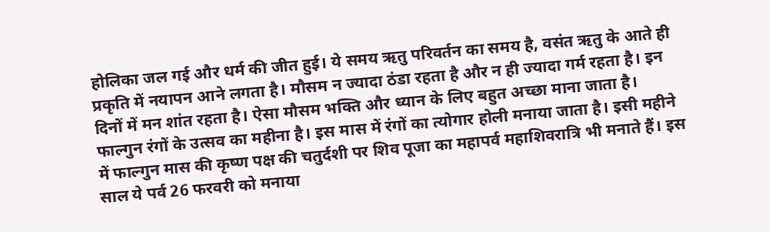होलिका जल गई और धर्म की जीत हुई। ये समय ऋतु परिवर्तन का समय है, वसंत ऋतु के आते ही प्रकृति में नयापन आने लगता है। मौसम न ज्यादा ठंडा रहता है और न ही ज्यादा गर्म रहता है। इन दिनों में मन शांत रहता है। ऐसा मौसम भक्ति और ध्यान के लिए बहुत अच्छा माना जाता है। फाल्गुन रंगों के उत्सव का महीना है। इस मास में रंगों का त्योगार होली मनाया जाता है। इसी महीने में फाल्गुन मास की कृष्ण पक्ष की चतुर्दशी पर शिव पूजा का महापर्व महाशिवरात्रि भी मनाते हैं। इस साल ये पर्व 26 फरवरी को मनाया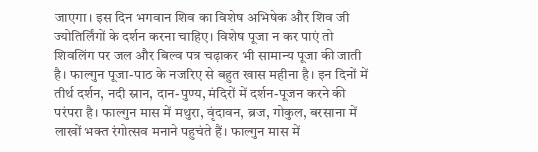जाएगा। इस दिन भगवान शिव का विशेष अभिषेक और शिव जी ज्योतिर्लिंगों के दर्शन करना चाहिए। विशेष पूजा न कर पाएं तो शिवलिंग पर जल और बिल्व पत्र चढ़ाकर भी सामान्य पूजा की जाती है। फाल्गुन पूजा-पाठ के नजरिए से बहुत खास महीना है। इन दिनों में तीर्थ दर्शन, नदी स्नान, दान-पुण्य, मंदिरों में दर्शन-पूजन करने की परंपरा है। फाल्गुन मास में मथुरा, वृंदावन, ब्रज, गोकुल, बरसाना में लाखों भक्त रंगोत्सव मनाने पहुचंते हैं। फाल्गुन मास में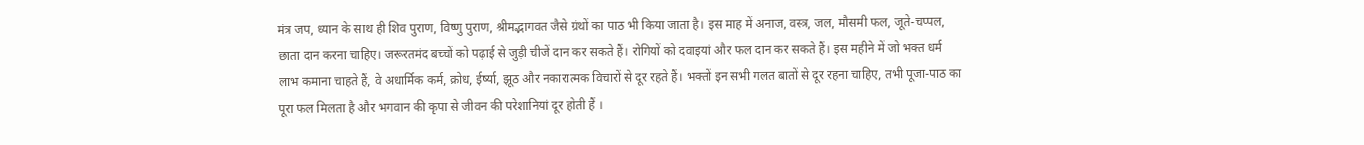मंत्र जप, ध्यान के साथ ही शिव पुराण, विष्णु पुराण, श्रीमद्भागवत जैसे ग्रंथों का पाठ भी किया जाता है। इस माह में अनाज, वस्त्र, जल, मौसमी फल, जूते-चप्पल, छाता दान करना चाहिए। जरूरतमंद बच्चों को पढ़ाई से जुड़ी चीजें दान कर सकते हैं। रोगियों को दवाइयां और फल दान कर सकते हैं। इस महीने में जो भक्त धर्म लाभ कमाना चाहते हैं, वे अधार्मिक कर्म, क्रोध, ईर्ष्या, झूठ और नकारात्मक विचारों से दूर रहते हैं। भक्तों इन सभी गलत बातों से दूर रहना चाहिए, तभी पूजा-पाठ का पूरा फल मिलता है और भगवान की कृपा से जीवन की परेशानियां दूर होती हैं ।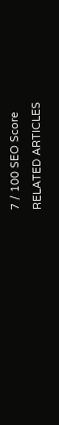7 / 100 SEO Score
RELATED ARTICLES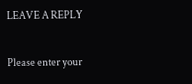LEAVE A REPLY

Please enter your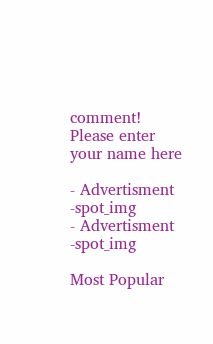comment!
Please enter your name here

- Advertisment -spot_img
- Advertisment -spot_img

Most Popular